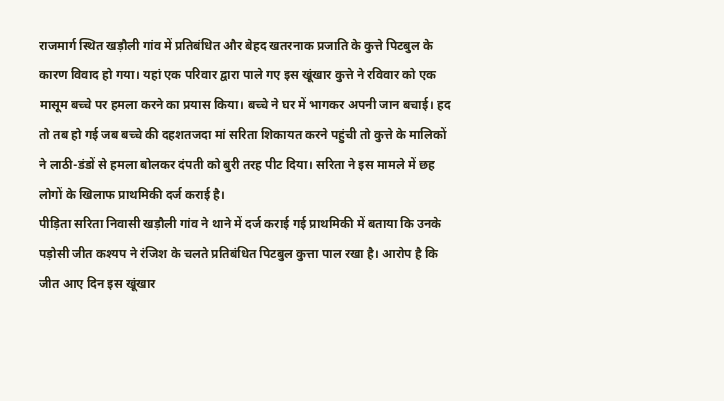राजमार्ग स्थित खड़ौली गांव में प्रतिबंधित और बेहद खतरनाक प्रजाति के कुत्ते पिटबुल के कारण विवाद हो गया। यहां एक परिवार द्वारा पाले गए इस खूंखार कुत्ते ने रविवार को एक मासूम बच्चे पर हमला करने का प्रयास किया। बच्चे ने घर में भागकर अपनी जान बचाई। हद तो तब हो गई जब बच्चे की दहशतजदा मां सरिता शिकायत करने पहुंची तो कुत्ते के मालिकों ने लाठी-डंडों से हमला बोलकर दंपती को बुरी तरह पीट दिया। सरिता ने इस मामले में छह लोगों के खिलाफ प्राथमिकी दर्ज कराई है।
पीड़िता सरिता निवासी खड़ौली गांव ने थाने में दर्ज कराई गई प्राथमिकी में बताया कि उनके पड़ोसी जीत कश्यप ने रंजिश के चलते प्रतिबंधित पिटबुल कुत्ता पाल रखा है। आरोप है कि जीत आए दिन इस खूंखार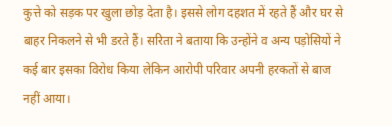कुत्ते को सड़क पर खुला छोड़ देता है। इससे लोग दहशत में रहते हैं और घर से बाहर निकलने से भी डरते हैं। सरिता ने बताया कि उन्होंने व अन्य पड़ोसियों ने कई बार इसका विरोध किया लेकिन आरोपी परिवार अपनी हरकतों से बाज नहीं आया।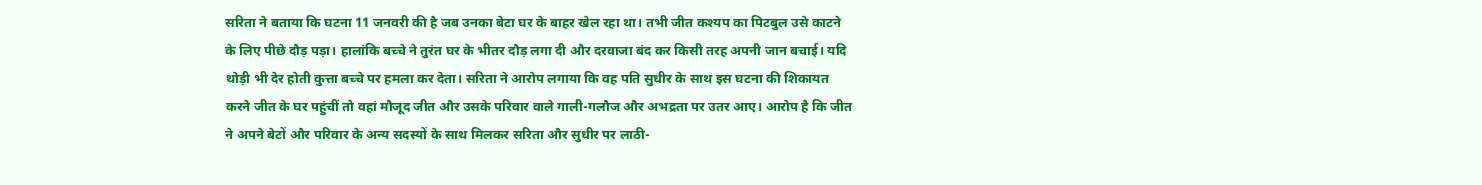सरिता ने बताया कि घटना 11 जनवरी की है जब उनका बेटा घर के बाहर खेल रहा था। तभी जीत कश्यप का पिटबुल उसे काटने के लिए पीछे दौड़ पड़ा। हालांकि बच्चे ने तुरंत घर के भीतर दौड़ लगा दी और दरवाजा बंद कर किसी तरह अपनी जान बचाई। यदि थोड़ी भी देर होती कुत्ता बच्चे पर हमला कर देता। सरिता ने आरोप लगाया कि वह पति सुधीर के साथ इस घटना की शिकायत करने जीत के घर पहुंचीं तो वहां मौजूद जीत और उसके परिवार वाले गाली-गलौज और अभद्रता पर उतर आए। आरोप है कि जीत ने अपने बेटों और परिवार के अन्य सदस्यों के साथ मिलकर सरिता और सुधीर पर लाठी-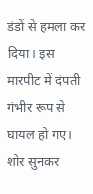डंडों से हमला कर दिया। इस मारपीट में दंपती गंभीर रूप से घायल हो गए। शोर सुनकर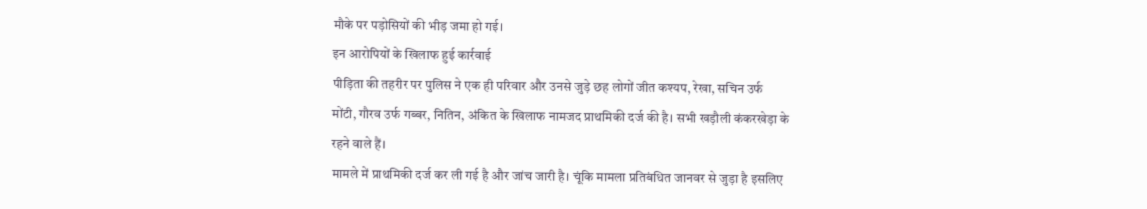मौके पर पड़ोसियों की भीड़ जमा हो गई।
इन आरोपियों के खिलाफ हुई कार्रवाई
पीड़िता की तहरीर पर पुलिस ने एक ही परिवार और उनसे जुड़े छह लोगों जीत कश्यप, रेखा, सचिन उर्फ मोंटी, गौरव उर्फ गब्बर, नितिन, अंकित के खिलाफ नामजद प्राथमिकी दर्ज की है। सभी खड़ौली कंकरखेड़ा के रहने वाले हैं।
मामले में प्राथमिकी दर्ज कर ली गई है और जांच जारी है। चूंकि मामला प्रतिबंधित जानवर से जुड़ा है इसलिए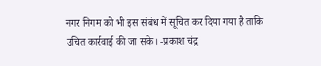नगर निगम को भी इस संबंध में सूचित कर दिया गया है ताकि उचित कार्रवाई की जा सके। -प्रकाश चंद्र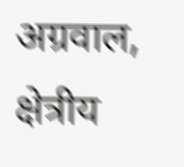अग्रवाल, क्षेत्रीय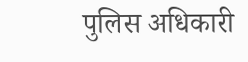पुलिस अधिकारी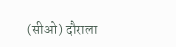(सीओ) दौराला